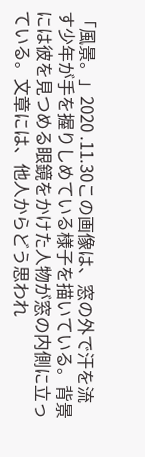「風景。」2020 .11.30この画像は、窓の外で汗を流す少年が手を握りしめている様子を描いている。背景には彼を見つめる眼鏡をかけた人物が窓の内側に立っている。文章には、他人からどう思われ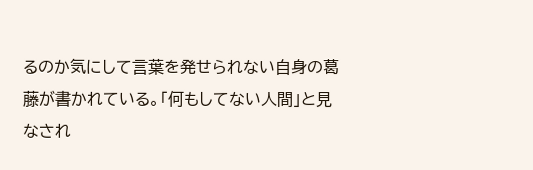るのか気にして言葉を発せられない自身の葛藤が書かれている。「何もしてない人間」と見なされ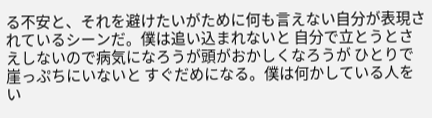る不安と、それを避けたいがために何も言えない自分が表現されているシーンだ。僕は追い込まれないと 自分で立とうとさえしないので病気になろうが頭がおかしくなろうが ひとりで崖っぷちにいないと すぐだめになる。僕は何かしている人をい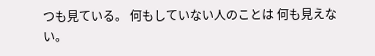つも見ている。 何もしていない人のことは 何も見えない。